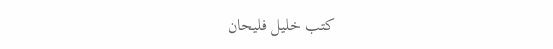كتب خليل فليحان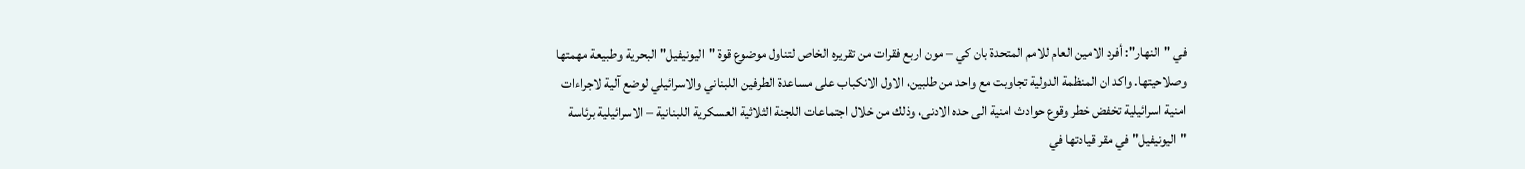في "النهار": أفرد الامين العام للامم المتحدة بان كي – مون اربع فقرات من تقريره الخاص لتناول موضوع قوة "اليونيفيل" البحرية وطبيعة مهمتها وصلاحيتها. واكد ان المنظمة الدولية تجاوبت مع واحد من طلبين، الاول الانكباب على مساعدة الطرفين اللبناني والاسرائيلي لوضع آلية لاجراءات امنية اسرائيلية تخفض خطر وقوع حوادث امنية الى حده الادنى، وذلك من خلال اجتماعات اللجنة الثلاثية العسكرية اللبنانية – الاسرائيلية برئاسة "اليونيفيل" في مقر قيادتها في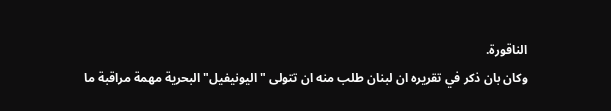الناقورة.
وكان بان ذكر في تقريره ان لبنان طلب منه ان تتولى "اليونيفيل" البحرية مهمة مراقبة ما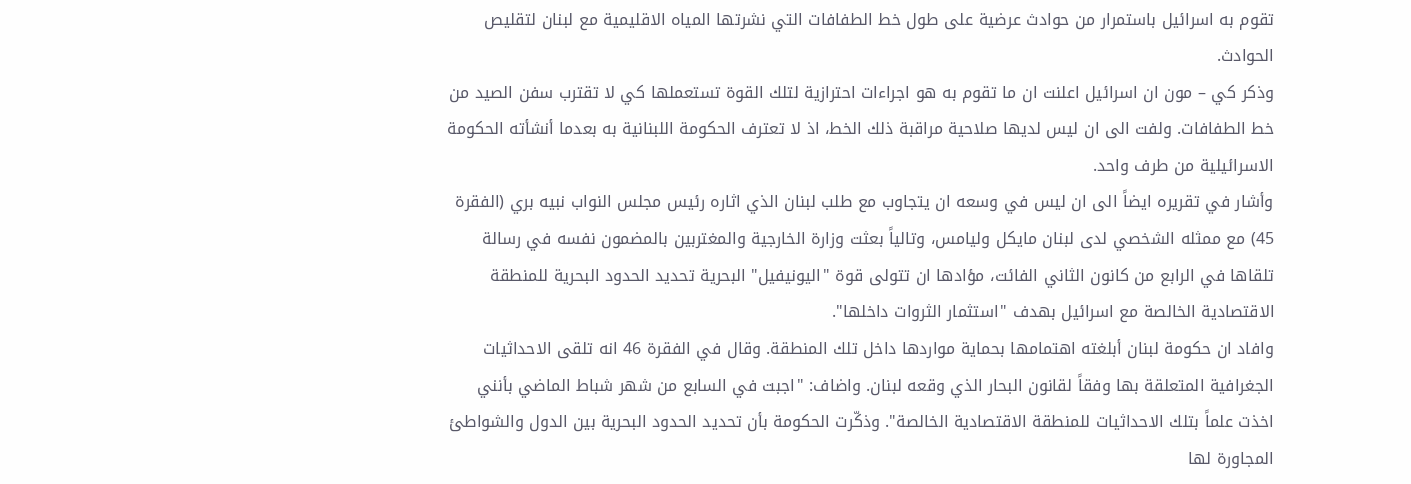تقوم به اسرائيل باستمرار من حوادث عرضية على طول خط الطفافات التي نشرتها المياه الاقليمية مع لبنان لتقليص الحوادث.
وذكر كي – مون ان اسرائيل اعلنت ان ما تقوم به هو اجراءات احترازية لتلك القوة تستعملها كي لا تقترب سفن الصيد من خط الطفافات. ولفت الى ان ليس لديها صلاحية مراقبة ذلك الخط، اذ لا تعترف الحكومة اللبنانية به بعدما أنشأته الحكومة الاسرائيلية من طرف واحد.
وأشار في تقريره ايضاً الى ان ليس في وسعه ان يتجاوب مع طلب لبنان الذي اثاره رئيس مجلس النواب نبيه بري (الفقرة 45) مع ممثله الشخصي لدى لبنان مايكل وليامس، وتالياً بعثت وزارة الخارجية والمغتربين بالمضمون نفسه في رسالة تلقاها في الرابع من كانون الثاني الفائت، مؤادها ان تتولى قوة "اليونيفيل" البحرية تحديد الحدود البحرية للمنطقة الاقتصادية الخالصة مع اسرائيل بهدف "استثمار الثروات داخلها".
وافاد ان حكومة لبنان أبلغته اهتمامها بحماية مواردها داخل تلك المنطقة. وقال في الفقرة 46 انه تلقى الاحداثيات الجغرافية المتعلقة بها وفقاً لقانون البحار الذي وقعه لبنان. واضاف: "اجبت في السابع من شهر شباط الماضي بأنني اخذت علماً بتلك الاحداثيات للمنطقة الاقتصادية الخالصة". وذكّرت الحكومة بأن تحديد الحدود البحرية بين الدول والشواطئ المجاورة لها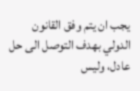يجب ان يتم وفق القانون الدولي بهدف التوصل الى حل عادل، وليس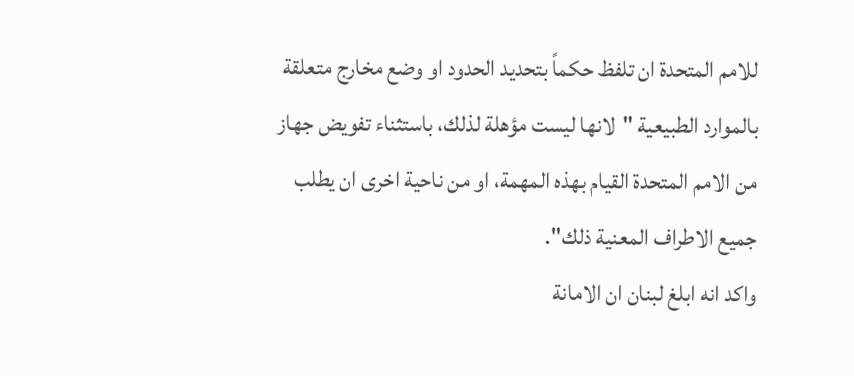للامم المتحدة ان تلفظ حكماً بتحديد الحدود او وضع مخارج متعلقة بالموارد الطبيعية "لانها ليست مؤهلة لذلك، باستثناء تفويض جهاز من الامم المتحدة القيام بهذه المهمة، او من ناحية اخرى ان يطلب جميع الاطراف المعنية ذلك".
واكد انه ابلغ لبنان ان الامانة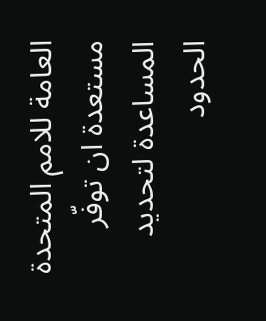العامة للامم المتحدة مستعدة ان توفّر المساعدة لتحديد الحدود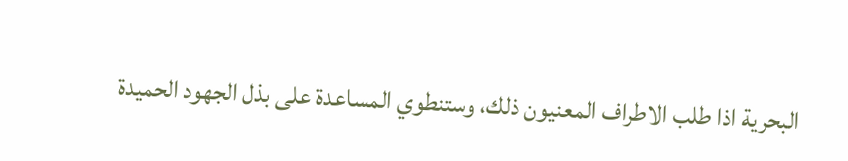البحرية اذا طلب الاطراف المعنيون ذلك، وستنطوي المساعدة على بذل الجهود الحميدة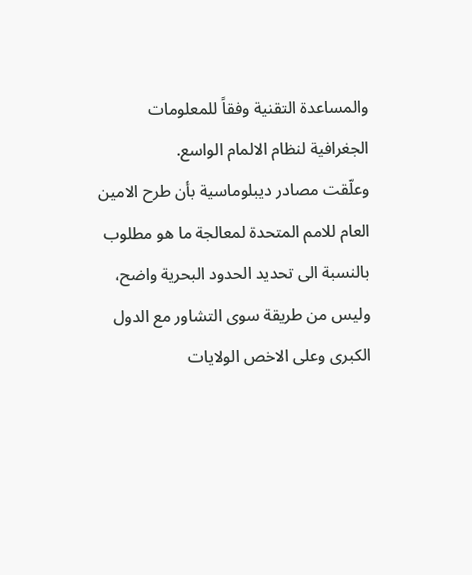والمساعدة التقنية وفقاً للمعلومات الجغرافية لنظام الالمام الواسع.
وعلّقت مصادر ديبلوماسية بأن طرح الامين العام للامم المتحدة لمعالجة ما هو مطلوب بالنسبة الى تحديد الحدود البحرية واضح، وليس من طريقة سوى التشاور مع الدول الكبرى وعلى الاخص الولايات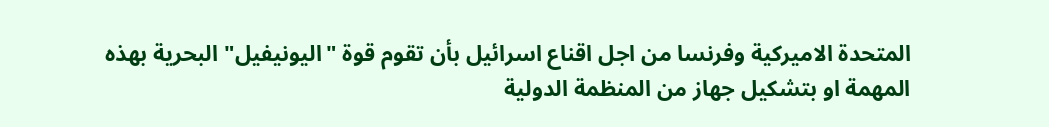المتحدة الاميركية وفرنسا من اجل اقناع اسرائيل بأن تقوم قوة "اليونيفيل" البحرية بهذه المهمة او بتشكيل جهاز من المنظمة الدولية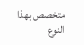متخصص بهذا النوع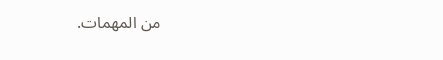من المهمات.